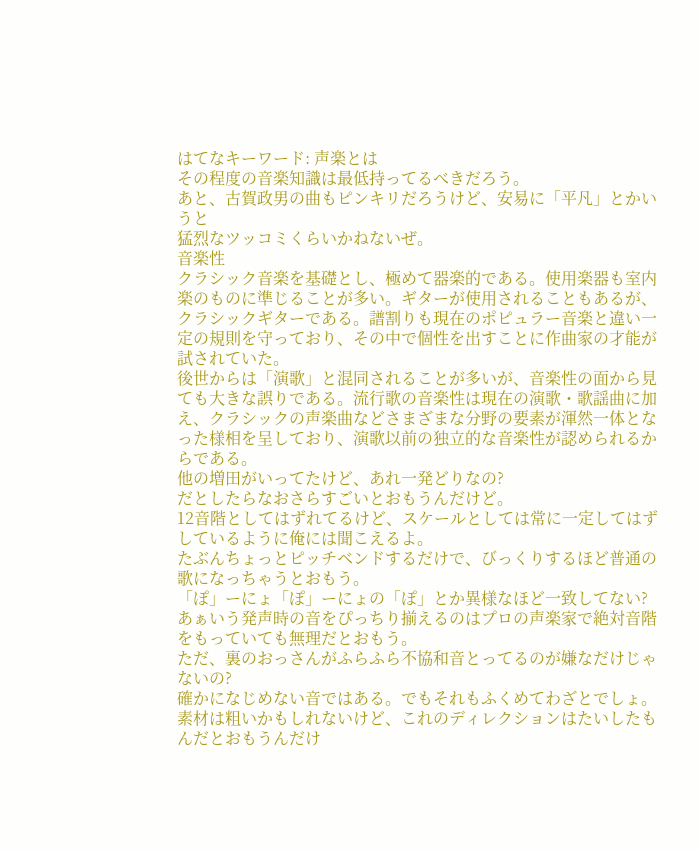はてなキーワード: 声楽とは
その程度の音楽知識は最低持ってるべきだろう。
あと、古賀政男の曲もピンキリだろうけど、安易に「平凡」とかいうと
猛烈なツッコミくらいかねないぜ。
音楽性
クラシック音楽を基礎とし、極めて器楽的である。使用楽器も室内楽のものに準じることが多い。ギターが使用されることもあるが、クラシックギターである。譜割りも現在のポピュラー音楽と違い一定の規則を守っており、その中で個性を出すことに作曲家の才能が試されていた。
後世からは「演歌」と混同されることが多いが、音楽性の面から見ても大きな誤りである。流行歌の音楽性は現在の演歌・歌謡曲に加え、クラシックの声楽曲などさまざまな分野の要素が渾然一体となった様相を呈しており、演歌以前の独立的な音楽性が認められるからである。
他の増田がいってたけど、あれ一発どりなの?
だとしたらなおさらすごいとおもうんだけど。
12音階としてはずれてるけど、スケールとしては常に一定してはずしているように俺には聞こえるよ。
たぶんちょっとピッチベンドするだけで、びっくりするほど普通の歌になっちゃうとおもう。
「ぽ」ーにょ「ぽ」ーにょの「ぽ」とか異様なほど一致してない?
あぁいう発声時の音をぴっちり揃えるのはプロの声楽家で絶対音階をもっていても無理だとおもう。
ただ、裏のおっさんがふらふら不協和音とってるのが嫌なだけじゃないの?
確かになじめない音ではある。でもそれもふくめてわざとでしょ。
素材は粗いかもしれないけど、これのディレクションはたいしたもんだとおもうんだけ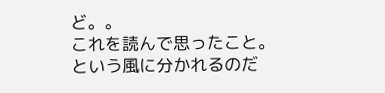ど。。
これを読んで思ったこと。
という風に分かれるのだ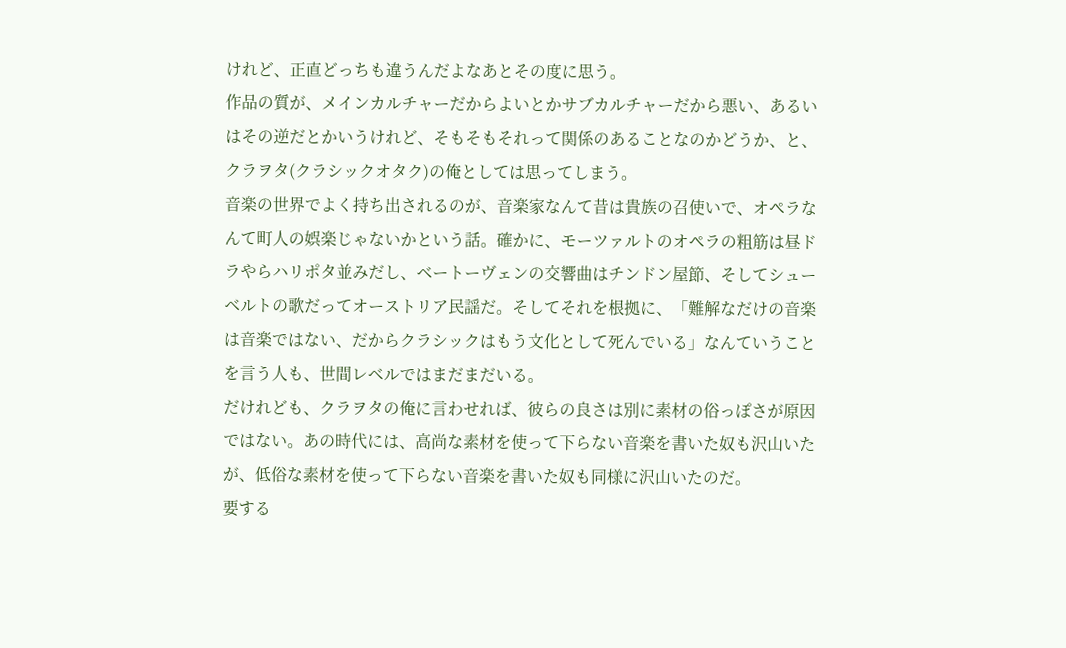けれど、正直どっちも違うんだよなあとその度に思う。
作品の質が、メインカルチャーだからよいとかサブカルチャーだから悪い、あるいはその逆だとかいうけれど、そもそもそれって関係のあることなのかどうか、と、クラヲタ(クラシックオタク)の俺としては思ってしまう。
音楽の世界でよく持ち出されるのが、音楽家なんて昔は貴族の召使いで、オペラなんて町人の娯楽じゃないかという話。確かに、モーツァルトのオペラの粗筋は昼ドラやらハリポタ並みだし、ベートーヴェンの交響曲はチンドン屋節、そしてシューベルトの歌だってオーストリア民謡だ。そしてそれを根拠に、「難解なだけの音楽は音楽ではない、だからクラシックはもう文化として死んでいる」なんていうことを言う人も、世間レベルではまだまだいる。
だけれども、クラヲタの俺に言わせれば、彼らの良さは別に素材の俗っぽさが原因ではない。あの時代には、高尚な素材を使って下らない音楽を書いた奴も沢山いたが、低俗な素材を使って下らない音楽を書いた奴も同様に沢山いたのだ。
要する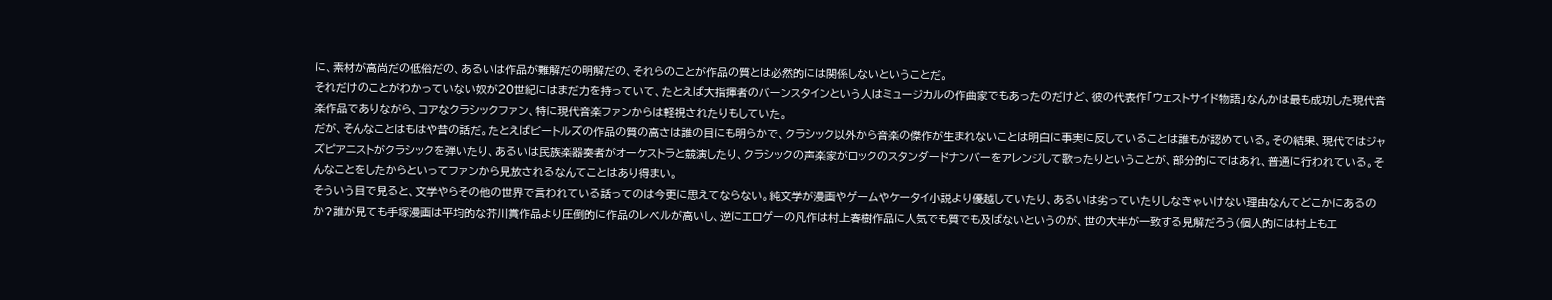に、素材が高尚だの低俗だの、あるいは作品が難解だの明解だの、それらのことが作品の質とは必然的には関係しないということだ。
それだけのことがわかっていない奴が20世紀にはまだ力を持っていて、たとえば大指揮者のバーンスタインという人はミュージカルの作曲家でもあったのだけど、彼の代表作「ウェストサイド物語」なんかは最も成功した現代音楽作品でありながら、コアなクラシックファン、特に現代音楽ファンからは軽視されたりもしていた。
だが、そんなことはもはや昔の話だ。たとえばビートルズの作品の質の高さは誰の目にも明らかで、クラシック以外から音楽の傑作が生まれないことは明白に事実に反していることは誰もが認めている。その結果、現代ではジャズピアニストがクラシックを弾いたり、あるいは民族楽器奏者がオーケストラと競演したり、クラシックの声楽家がロックのスタンダードナンバーをアレンジして歌ったりということが、部分的にではあれ、普通に行われている。そんなことをしたからといってファンから見放されるなんてことはあり得まい。
そういう目で見ると、文学やらその他の世界で言われている話ってのは今更に思えてならない。純文学が漫画やゲームやケータイ小説より優越していたり、あるいは劣っていたりしなきゃいけない理由なんてどこかにあるのか?誰が見ても手塚漫画は平均的な芥川賞作品より圧倒的に作品のレベルが高いし、逆にエロゲーの凡作は村上春樹作品に人気でも質でも及ばないというのが、世の大半が一致する見解だろう(個人的には村上もエ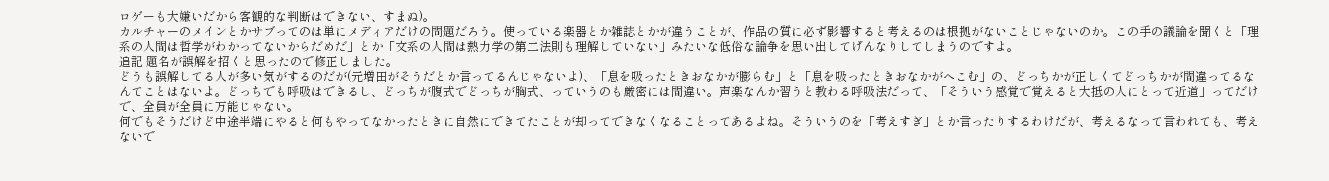ロゲーも大嫌いだから客観的な判断はできない、すまぬ)。
カルチャーのメインとかサブってのは単にメディアだけの問題だろう。使っている楽器とか雑誌とかが違うことが、作品の質に必ず影響すると考えるのは根拠がないことじゃないのか。この手の議論を聞くと「理系の人間は哲学がわかってないからだめだ」とか「文系の人間は熱力学の第二法則も理解していない」みたいな低俗な論争を思い出してげんなりしてしまうのですよ。
追記 題名が誤解を招くと思ったので修正しました。
どうも誤解してる人が多い気がするのだが(元増田がそうだとか言ってるんじゃないよ)、「息を吸ったときおなかが膨らむ」と「息を吸ったときおなかがへこむ」の、どっちかが正しくてどっちかが間違ってるなんてことはないよ。どっちでも呼吸はできるし、どっちが腹式でどっちが胸式、っていうのも厳密には間違い。声楽なんか習うと教わる呼吸法だって、「そういう感覚で覚えると大抵の人にとって近道」ってだけで、全員が全員に万能じゃない。
何でもそうだけど中途半端にやると何もやってなかったときに自然にできてたことが却ってできなくなることってあるよね。そういうのを「考えすぎ」とか言ったりするわけだが、考えるなって言われても、考えないで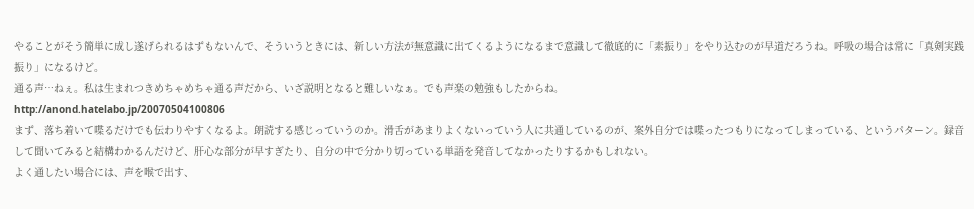やることがそう簡単に成し遂げられるはずもないんで、そういうときには、新しい方法が無意識に出てくるようになるまで意識して徹底的に「素振り」をやり込むのが早道だろうね。呼吸の場合は常に「真剣実践振り」になるけど。
通る声…ねぇ。私は生まれつきめちゃめちゃ通る声だから、いざ説明となると難しいなぁ。でも声楽の勉強もしたからね。
http://anond.hatelabo.jp/20070504100806
まず、落ち着いて喋るだけでも伝わりやすくなるよ。朗読する感じっていうのか。滑舌があまりよくないっていう人に共通しているのが、案外自分では喋ったつもりになってしまっている、というパターン。録音して聞いてみると結構わかるんだけど、肝心な部分が早すぎたり、自分の中で分かり切っている単語を発音してなかったりするかもしれない。
よく通したい場合には、声を喉で出す、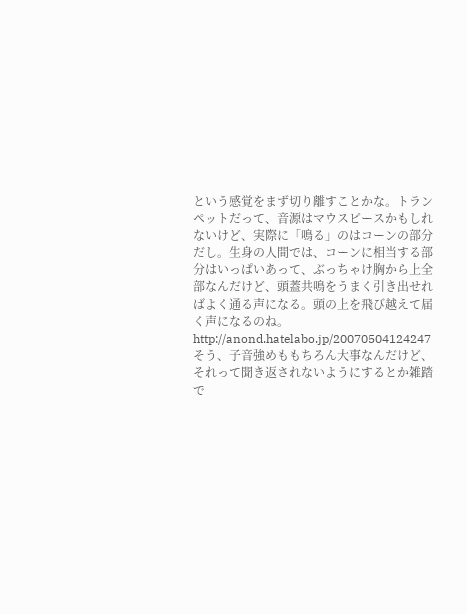という感覚をまず切り離すことかな。トランペットだって、音源はマウスピースかもしれないけど、実際に「鳴る」のはコーンの部分だし。生身の人間では、コーンに相当する部分はいっぱいあって、ぶっちゃけ胸から上全部なんだけど、頭蓋共鳴をうまく引き出せればよく通る声になる。頭の上を飛び越えて届く声になるのね。
http://anond.hatelabo.jp/20070504124247
そう、子音強めももちろん大事なんだけど、それって聞き返されないようにするとか雑踏で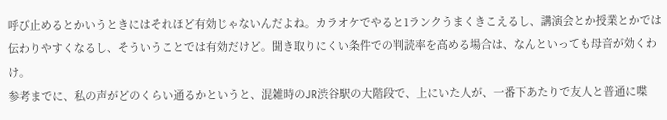呼び止めるとかいうときにはそれほど有効じゃないんだよね。カラオケでやると1ランクうまくきこえるし、講演会とか授業とかでは伝わりやすくなるし、そういうことでは有効だけど。聞き取りにくい条件での判読率を高める場合は、なんといっても母音が効くわけ。
参考までに、私の声がどのくらい通るかというと、混雑時のJR渋谷駅の大階段で、上にいた人が、一番下あたりで友人と普通に喋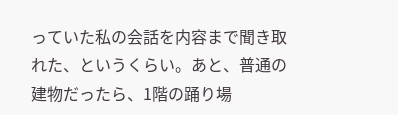っていた私の会話を内容まで聞き取れた、というくらい。あと、普通の建物だったら、1階の踊り場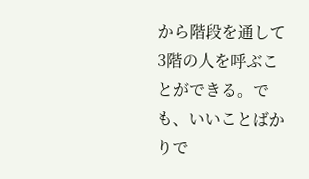から階段を通して3階の人を呼ぶことができる。でも、いいことばかりで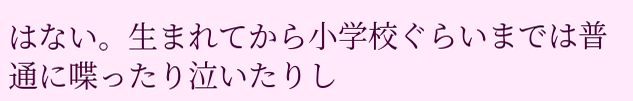はない。生まれてから小学校ぐらいまでは普通に喋ったり泣いたりし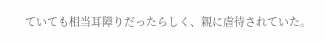ていても相当耳障りだったらしく、親に虐待されていた。